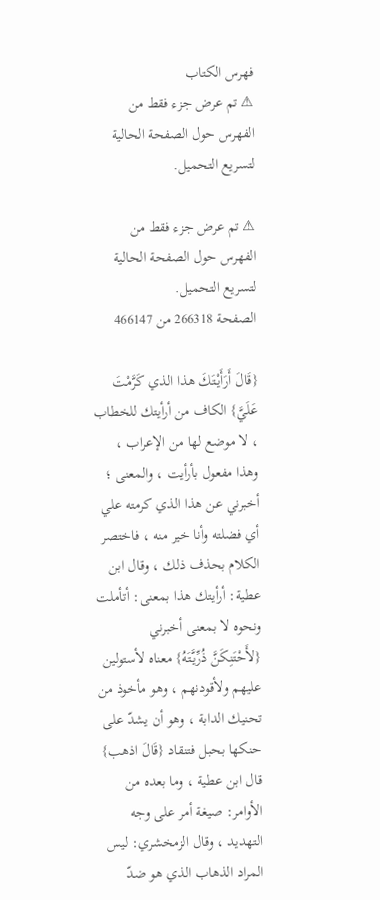فهرس الكتاب
⚠ تم عرض جزء فقط من الفهرس حول الصفحة الحالية لتسريع التحميل.

⚠ تم عرض جزء فقط من الفهرس حول الصفحة الحالية لتسريع التحميل.
الصفحة 266318 من 466147

{قَالَ أَرَأَيْتَكَ هذا الذي كَرَّمْتَ عَلَيَّ} الكاف من أرأيتك للخطاب ، لا موضع لها من الإعراب ، وهذا مفعول بأرأيت ، والمعنى ؛ أخبرني عن هذا الذي كرمته علي أي فضلته وأنا خير منه ، فاختصر الكلام بحذف ذلك ، وقال ابن عطية: أرأيتك هذا بمعنى: أتأملت ونحوه لا بمعنى أخبرني {لأَحْتَنِكَنَّ ذُرِّيَّتَهُ} معناه لأستولين عليهم ولأقودنهم ، وهو مأخوذ من تحنيك الدابة ، وهو أن يشدّ على حنكها بحبل فتنقاد {قَالَ اذهب} قال ابن عطية ، وما بعده من الأوامر: صيغة أمر على وجه التهديد ، وقال الزمخشري: ليس المراد الذهاب الذي هو ضدّ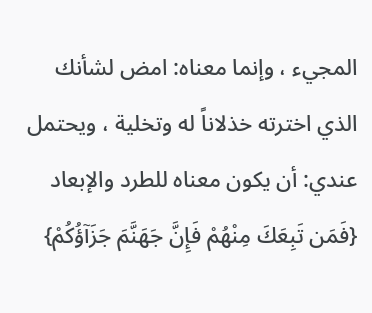المجيء ، وإنما معناه: امض لشأنك الذي اخترته خذلاناً له وتخلية ، ويحتمل عندي: أن يكون معناه للطرد والإبعاد {فَمَن تَبِعَكَ مِنْهُمْ فَإِنَّ جَهَنَّمَ جَزَآؤُكُمْ}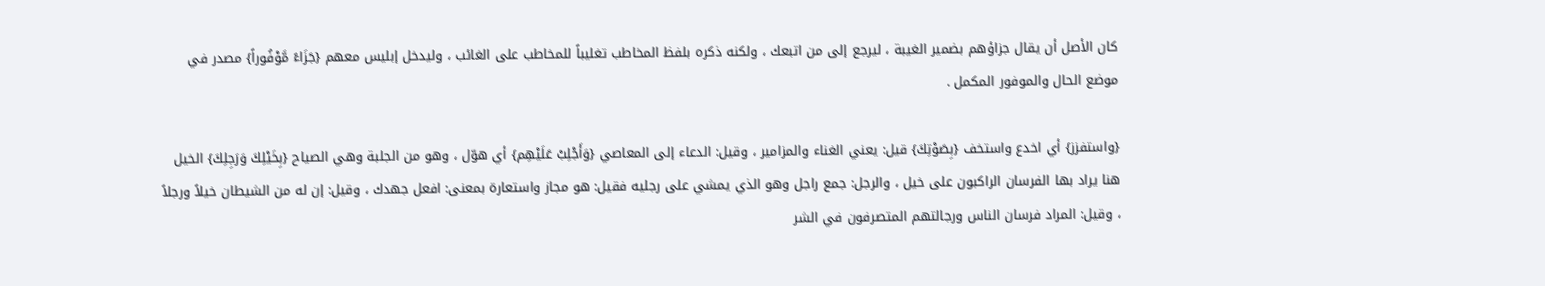كان الأصل أن يقال جزاؤهم بضمير الغيبة ، ليرجع إلى من اتبعك ، ولكنه ذكره بلفظ المخاطب تغليباً للمخاطب على الغائب ، وليدخل إبليس معهم {جَزَاءً مَّوْفُوراً} مصدر في موضع الحال والموفور المكمل .

{واستفزز} أي اخدع واستخف {بِصَوْتِكَ} قيل: يعني الغناء والمزامير ، وقيل: الدعاء إلى المعاصي {وَأَجْلِبْ عَلَيْهِم} أي هوّل ، وهو من الجلبة وهي الصياح {بِخَيْلِكَ وَرَجِلِكَ} الخيل هنا يراد بها الفرسان الراكبون على خيل ، والرجل: جمع راجل وهو الذي يمشي على رجليه فقيل: هو مجاز واستعارة بمعنى: افعل جهدك ، وقيل: إن له من الشيطان خيلاً ورجلاً ، وقيل: المراد فرسان الناس ورجالتهم المتصرفون في الشر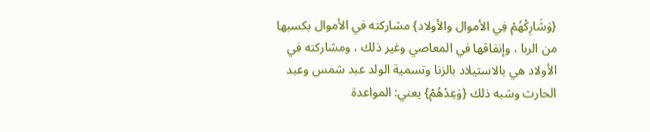{وَشَارِكْهُمْ فِي الأموال والأولاد} مشاركته في الأموال بكسبها من الربا ، وإنفاقها في المعاصي وغير ذلك ، ومشاركته في الأولاد هي بالاستيلاد بالزنا وتسمية الولد عبد شمس وعبد الحارث وشبه ذلك {وَعِدْهُمْ} يعني: المواعدة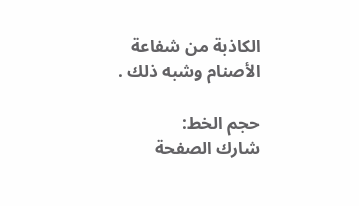الكاذبة من شفاعة الأصنام وشبه ذلك .

حجم الخط:
شارك الصفحة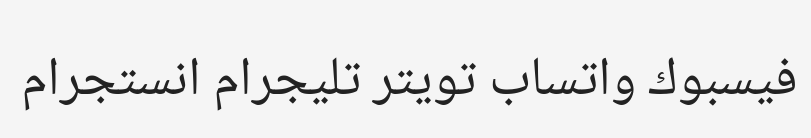فيسبوك واتساب تويتر تليجرام انستجرام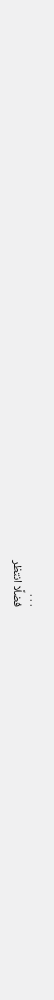. . .
فضلًا انتظر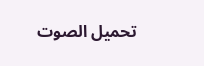تحميل الصوت